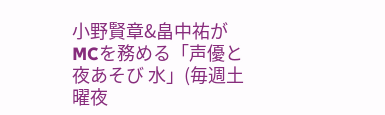小野賢章&畠中祐がMCを務める「声優と夜あそび 水」(毎週土曜夜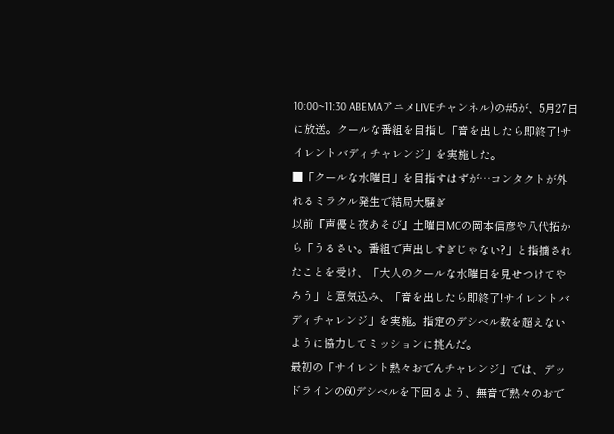10:00~11:30 ABEMAアニメLIVEチャンネル)の#5が、5月27日に放送。クールな番組を目指し「音を出したら即終了!サイレントバディチャレンジ」を実施した。
■「クールな水曜日」を目指すはずが…コンタクトが外れるミラクル発生で結局大騒ぎ
以前『声優と夜あそび』土曜日MCの岡本信彦や八代拓から「うるさい。番組で声出しすぎじゃない?」と指摘されたことを受け、「大人のクールな水曜日を見せつけてやろう」と意気込み、「音を出したら即終了!サイレントバディチャレンジ」を実施。指定のデシベル数を超えないように協力してミッションに挑んだ。
最初の「サイレント熱々おでんチャレンジ」では、デッドラインの60デシベルを下回るよう、無音で熱々のおで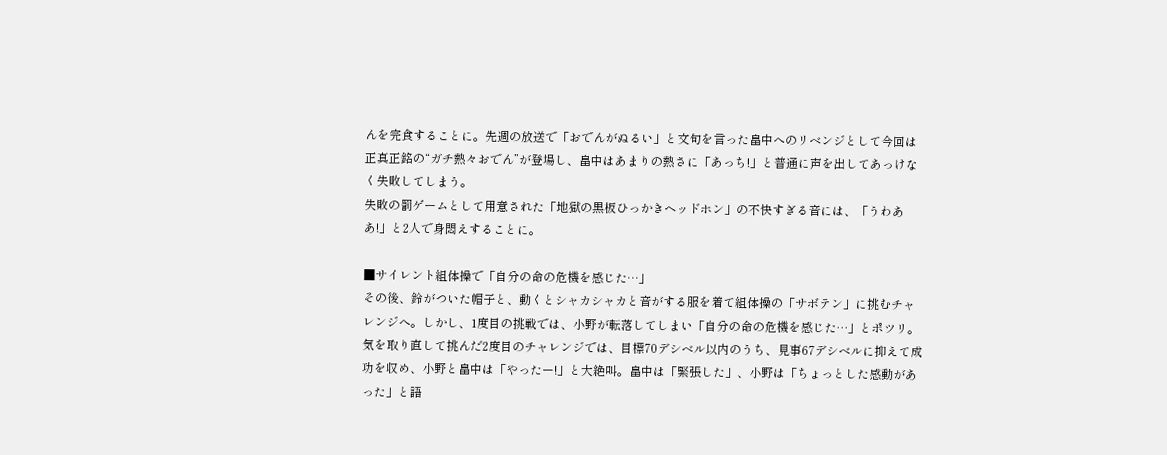んを完食することに。先週の放送で「おでんがぬるい」と文句を言った畠中へのリベンジとして今回は正真正銘の“ガチ熱々おでん”が登場し、畠中はあまりの熱さに「あっち!」と普通に声を出してあっけなく失敗してしまう。
失敗の罰ゲームとして用意された「地獄の黒板ひっかきヘッドホン」の不快すぎる音には、「うわああ!」と2人で身悶えすることに。

■サイレント組体操で「自分の命の危機を感じた…」
その後、鈴がついた帽子と、動くとシャカシャカと音がする服を着て組体操の「サボテン」に挑むチャレンジへ。しかし、1度目の挑戦では、小野が転落してしまい「自分の命の危機を感じた…」とポツリ。気を取り直して挑んだ2度目のチャレンジでは、目標70デシベル以内のうち、見事67デシベルに抑えて成功を収め、小野と畠中は「やったー!」と大絶叫。畠中は「緊張した」、小野は「ちょっとした感動があった」と語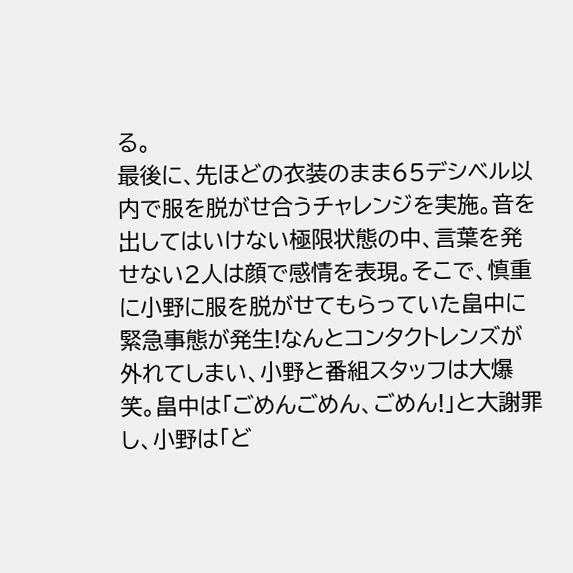る。
最後に、先ほどの衣装のまま65デシベル以内で服を脱がせ合うチャレンジを実施。音を出してはいけない極限状態の中、言葉を発せない2人は顔で感情を表現。そこで、慎重に小野に服を脱がせてもらっていた畠中に緊急事態が発生!なんとコンタクトレンズが外れてしまい、小野と番組スタッフは大爆笑。畠中は「ごめんごめん、ごめん!」と大謝罪し、小野は「ど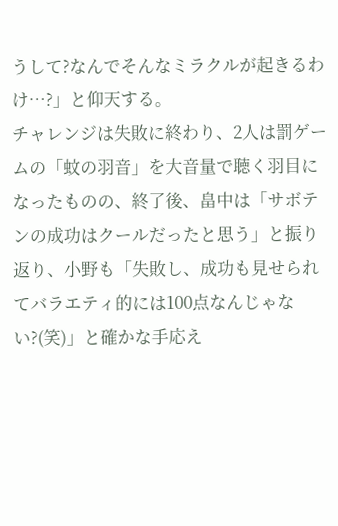うして?なんでそんなミラクルが起きるわけ…?」と仰天する。
チャレンジは失敗に終わり、2人は罰ゲームの「蚊の羽音」を大音量で聴く羽目になったものの、終了後、畠中は「サボテンの成功はクールだったと思う」と振り返り、小野も「失敗し、成功も見せられてバラエティ的には100点なんじゃない?(笑)」と確かな手応え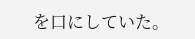を口にしていた。